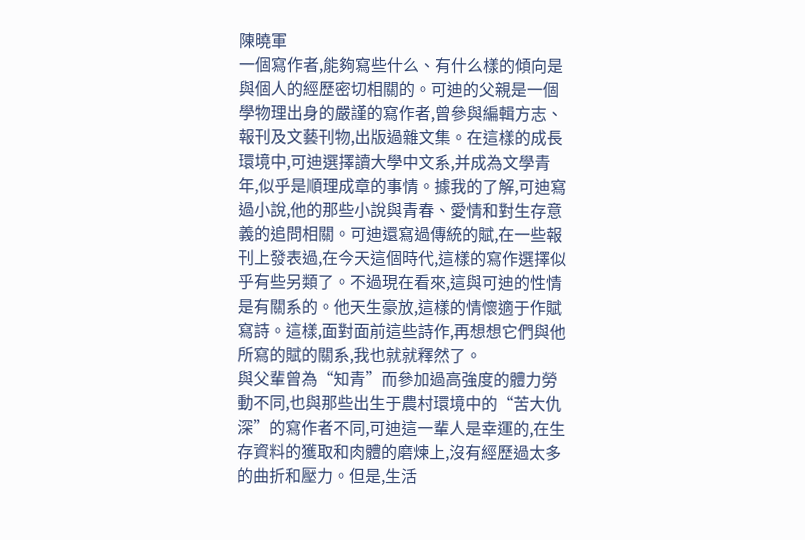陳曉軍
一個寫作者,能夠寫些什么、有什么樣的傾向是與個人的經歷密切相關的。可迪的父親是一個學物理出身的嚴謹的寫作者,曾參與編輯方志、報刊及文藝刊物,出版過雜文集。在這樣的成長環境中,可迪選擇讀大學中文系,并成為文學青年,似乎是順理成章的事情。據我的了解,可迪寫過小說,他的那些小說與青春、愛情和對生存意義的追問相關。可迪還寫過傳統的賦,在一些報刊上發表過,在今天這個時代,這樣的寫作選擇似乎有些另類了。不過現在看來,這與可迪的性情是有關系的。他天生豪放,這樣的情懷適于作賦寫詩。這樣,面對面前這些詩作,再想想它們與他所寫的賦的關系,我也就就釋然了。
與父輩曾為“知青”而參加過高強度的體力勞動不同,也與那些出生于農村環境中的“苦大仇深”的寫作者不同,可迪這一輩人是幸運的,在生存資料的獲取和肉體的磨煉上,沒有經歷過太多的曲折和壓力。但是,生活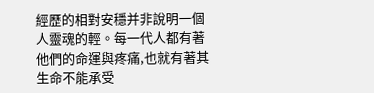經歷的相對安穩并非說明一個人靈魂的輕。每一代人都有著他們的命運與疼痛,也就有著其生命不能承受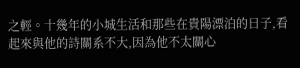之輕。十幾年的小城生活和那些在貴陽漂泊的日子,看起來與他的詩關系不大,因為他不太關心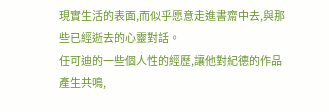現實生活的表面,而似乎愿意走進書齋中去,與那些已經逝去的心靈對話。
任可迪的一些個人性的經歷,讓他對紀德的作品產生共鳴,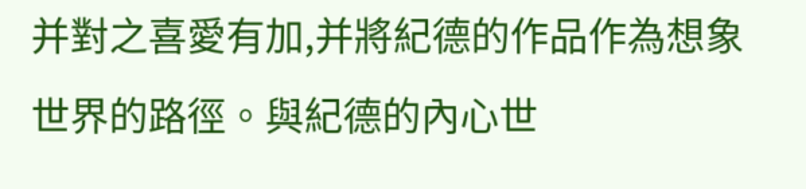并對之喜愛有加,并將紀德的作品作為想象世界的路徑。與紀德的內心世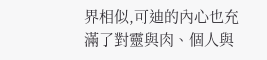界相似,可迪的內心也充滿了對靈與肉、個人與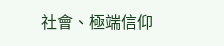社會、極端信仰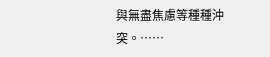與無盡焦慮等種種沖突。……